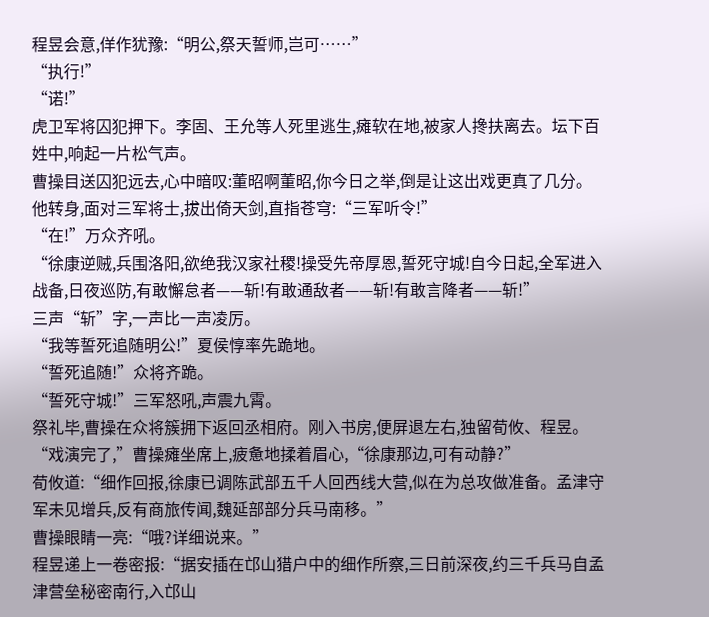程昱会意,佯作犹豫:“明公,祭天誓师,岂可……”
“执行!”
“诺!”
虎卫军将囚犯押下。李固、王允等人死里逃生,瘫软在地,被家人搀扶离去。坛下百姓中,响起一片松气声。
曹操目送囚犯远去,心中暗叹:董昭啊董昭,你今日之举,倒是让这出戏更真了几分。
他转身,面对三军将士,拔出倚天剑,直指苍穹:“三军听令!”
“在!”万众齐吼。
“徐康逆贼,兵围洛阳,欲绝我汉家社稷!操受先帝厚恩,誓死守城!自今日起,全军进入战备,日夜巡防,有敢懈怠者——斩!有敢通敌者——斩!有敢言降者——斩!”
三声“斩”字,一声比一声凌厉。
“我等誓死追随明公!”夏侯惇率先跪地。
“誓死追随!”众将齐跪。
“誓死守城!”三军怒吼,声震九霄。
祭礼毕,曹操在众将簇拥下返回丞相府。刚入书房,便屏退左右,独留荀攸、程昱。
“戏演完了,”曹操瘫坐席上,疲惫地揉着眉心,“徐康那边,可有动静?”
荀攸道:“细作回报,徐康已调陈武部五千人回西线大营,似在为总攻做准备。孟津守军未见增兵,反有商旅传闻,魏延部部分兵马南移。”
曹操眼睛一亮:“哦?详细说来。”
程昱递上一卷密报:“据安插在邙山猎户中的细作所察,三日前深夜,约三千兵马自孟津营垒秘密南行,入邙山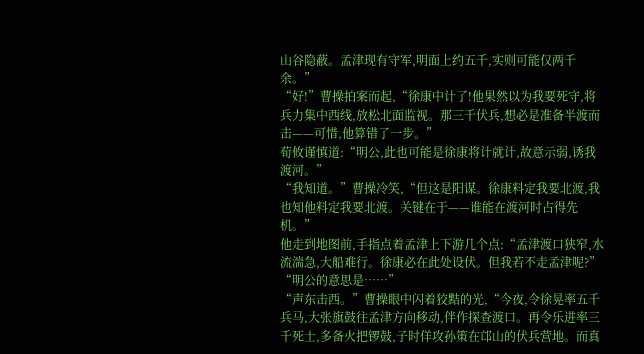山谷隐蔽。孟津现有守军,明面上约五千,实则可能仅两千余。”
“好!”曹操拍案而起,“徐康中计了!他果然以为我要死守,将兵力集中西线,放松北面监视。那三千伏兵,想必是准备半渡而击——可惜,他算错了一步。”
荀攸谨慎道:“明公,此也可能是徐康将计就计,故意示弱,诱我渡河。”
“我知道。”曹操冷笑,“但这是阳谋。徐康料定我要北渡,我也知他料定我要北渡。关键在于——谁能在渡河时占得先机。”
他走到地图前,手指点着孟津上下游几个点:“孟津渡口狭窄,水流湍急,大船难行。徐康必在此处设伏。但我若不走孟津呢?”
“明公的意思是……”
“声东击西。”曹操眼中闪着狡黠的光,“今夜,令徐晃率五千兵马,大张旗鼓往孟津方向移动,伴作探查渡口。再令乐进率三千死士,多备火把锣鼓,子时佯攻孙策在邙山的伏兵营地。而真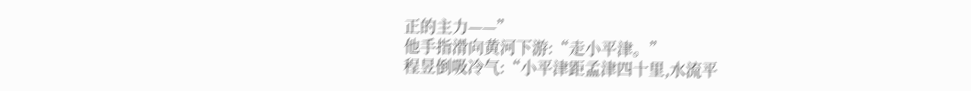正的主力——”
他手指滑向黄河下游:“走小平津。”
程昱倒吸冷气:“小平津距孟津四十里,水流平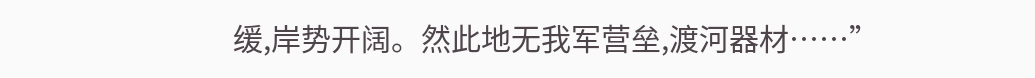缓,岸势开阔。然此地无我军营垒,渡河器材……”